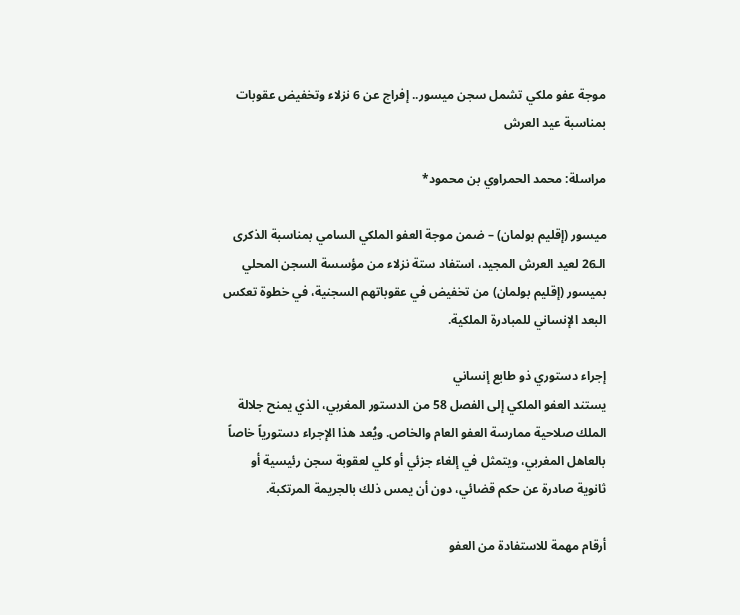موجة عفو ملكي تشمل سجن ميسور.. إفراج عن 6 نزلاء وتخفيض عقوبات بمناسبة عيد العرش

مراسلة: محمد الحمراوي بن محمود*

ميسور (إقليم بولمان) – ضمن موجة العفو الملكي السامي بمناسبة الذكرى الـ26 لعيد العرش المجيد، استفاد ستة نزلاء من مؤسسة السجن المحلي بميسور (إقليم بولمان) من تخفيض في عقوباتهم السجنية، في خطوة تعكس البعد الإنساني للمبادرة الملكية.

إجراء دستوري ذو طابع إنساني
يستند العفو الملكي إلى الفصل 58 من الدستور المغربي، الذي يمنح جلالة الملك صلاحية ممارسة العفو العام والخاص. ويُعد هذا الإجراء دستورياً خاصاً بالعاهل المغربي، ويتمثل في إلغاء جزئي أو كلي لعقوبة سجن رئيسية أو ثانوية صادرة عن حكم قضائي، دون أن يمس ذلك بالجريمة المرتكبة.

أرقام مهمة للاستفادة من العفو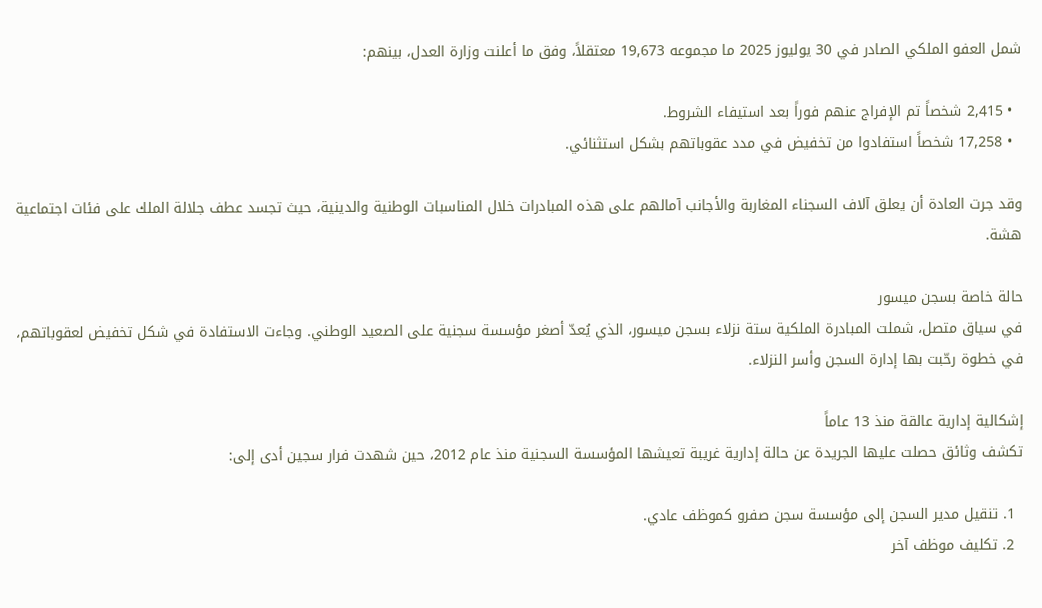شمل العفو الملكي الصادر في 30 يوليوز 2025 ما مجموعه 19,673 معتقلاً، وفق ما أعلنت وزارة العدل، بينهم:

  • 2,415 شخصاً تم الإفراج عنهم فوراً بعد استيفاء الشروط.
  • 17,258 شخصاً استفادوا من تخفيض في مدد عقوباتهم بشكل استثنائي.

وقد جرت العادة أن يعلق آلاف السجناء المغاربة والأجانب آمالهم على هذه المبادرات خلال المناسبات الوطنية والدينية، حيث تجسد عطف جلالة الملك على فئات اجتماعية هشة.

حالة خاصة بسجن ميسور
في سياق متصل، شملت المبادرة الملكية ستة نزلاء بسجن ميسور، الذي يُعدّ أصغر مؤسسة سجنية على الصعيد الوطني. وجاءت الاستفادة في شكل تخفيض لعقوباتهم، في خطوة رحّبت بها إدارة السجن وأسر النزلاء.

إشكالية إدارية عالقة منذ 13 عاماً
تكشف وثائق حصلت عليها الجريدة عن حالة إدارية غريبة تعيشها المؤسسة السجنية منذ عام 2012، حين شهدت فرار سجين أدى إلى:

  1. تنقيل مدير السجن إلى مؤسسة سجن صفرو كموظف عادي.
  2. تكليف موظف آخر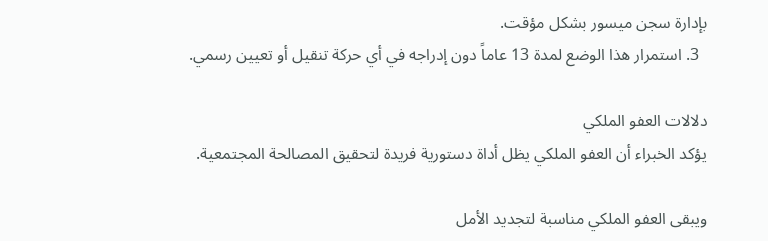بإدارة سجن ميسور بشكل مؤقت.
  3. استمرار هذا الوضع لمدة 13 عاماً دون إدراجه في أي حركة تنقيل أو تعيين رسمي.

دلالات العفو الملكي
يؤكد الخبراء أن العفو الملكي يظل أداة دستورية فريدة لتحقيق المصالحة المجتمعية.

ويبقى العفو الملكي مناسبة لتجديد الأمل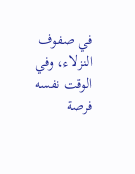في صفوف النزلاء، وفي الوقت نفسه فرصة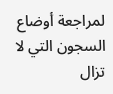لمراجعة أوضاع السجون التي لا تزال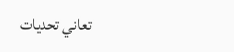تعاني تحديات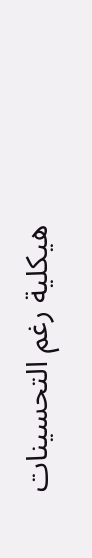هيكلية رغم التحسينات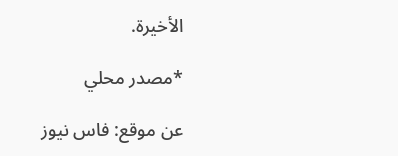الأخيرة.

*مصدر محلي

عن موقع: فاس نيوز